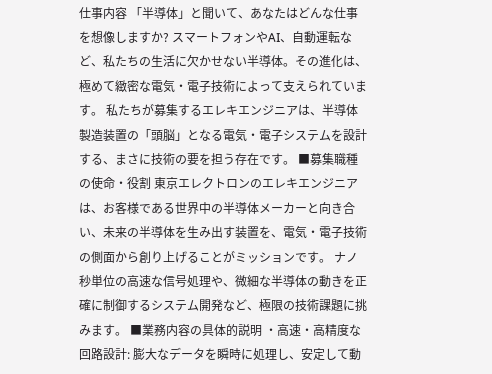仕事内容 「半導体」と聞いて、あなたはどんな仕事を想像しますか? スマートフォンやAI、自動運転など、私たちの生活に欠かせない半導体。その進化は、極めて緻密な電気・電子技術によって支えられています。 私たちが募集するエレキエンジニアは、半導体製造装置の「頭脳」となる電気・電子システムを設計する、まさに技術の要を担う存在です。 ■募集職種の使命・役割 東京エレクトロンのエレキエンジニアは、お客様である世界中の半導体メーカーと向き合い、未来の半導体を生み出す装置を、電気・電子技術の側面から創り上げることがミッションです。 ナノ秒単位の高速な信号処理や、微細な半導体の動きを正確に制御するシステム開発など、極限の技術課題に挑みます。 ■業務内容の具体的説明 ・高速・高精度な回路設計: 膨大なデータを瞬時に処理し、安定して動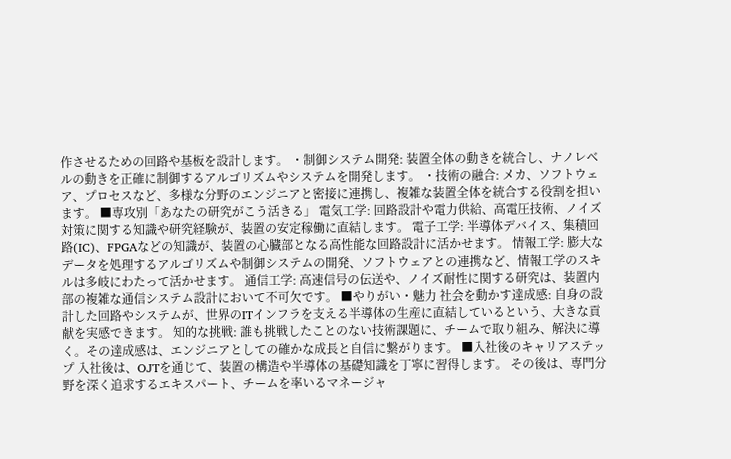作させるための回路や基板を設計します。 ・制御システム開発: 装置全体の動きを統合し、ナノレベルの動きを正確に制御するアルゴリズムやシステムを開発します。 ・技術の融合: メカ、ソフトウェア、プロセスなど、多様な分野のエンジニアと密接に連携し、複雑な装置全体を統合する役割を担います。 ■専攻別「あなたの研究がこう活きる」 電気工学: 回路設計や電力供給、高電圧技術、ノイズ対策に関する知識や研究経験が、装置の安定稼働に直結します。 電子工学: 半導体デバイス、集積回路(IC)、FPGAなどの知識が、装置の心臓部となる高性能な回路設計に活かせます。 情報工学: 膨大なデータを処理するアルゴリズムや制御システムの開発、ソフトウェアとの連携など、情報工学のスキルは多岐にわたって活かせます。 通信工学: 高速信号の伝送や、ノイズ耐性に関する研究は、装置内部の複雑な通信システム設計において不可欠です。 ■やりがい・魅力 社会を動かす達成感: 自身の設計した回路やシステムが、世界のITインフラを支える半導体の生産に直結しているという、大きな貢献を実感できます。 知的な挑戦: 誰も挑戦したことのない技術課題に、チームで取り組み、解決に導く。その達成感は、エンジニアとしての確かな成長と自信に繋がります。 ■入社後のキャリアステップ 入社後は、OJTを通じて、装置の構造や半導体の基礎知識を丁寧に習得します。 その後は、専門分野を深く追求するエキスパート、チームを率いるマネージャ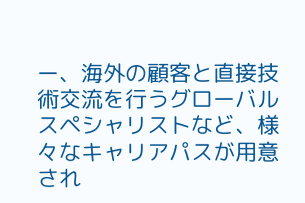ー、海外の顧客と直接技術交流を行うグローバルスペシャリストなど、様々なキャリアパスが用意され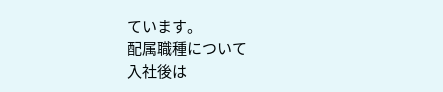ています。
配属職種について
入社後は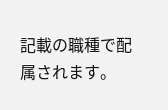記載の職種で配属されます。